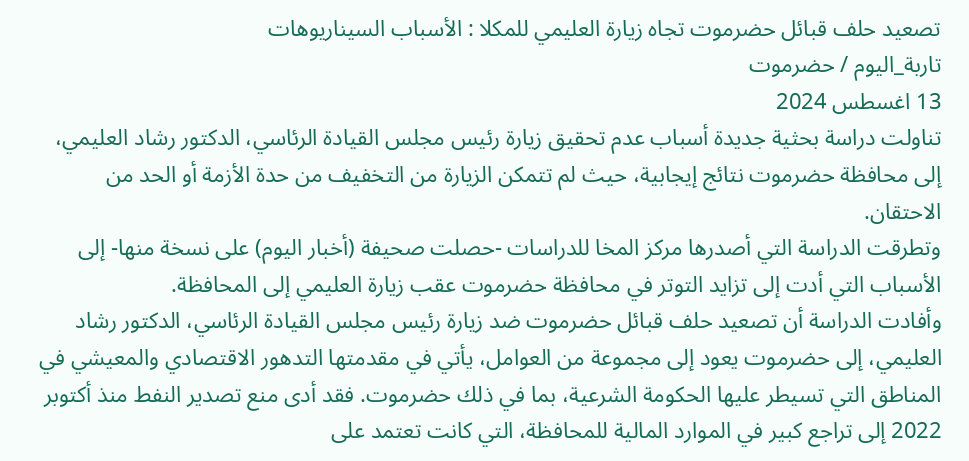تصعيد حلف قبائل حضرموت تجاه زيارة العليمي للمكلا : الأسباب السيناريوهات
تاربة_اليوم / حضرموت
13 اغسطس 2024
تناولت دراسة بحثية جديدة أسباب عدم تحقيق زيارة رئيس مجلس القيادة الرئاسي، الدكتور رشاد العليمي، إلى محافظة حضرموت نتائج إيجابية، حيث لم تتمكن الزيارة من التخفيف من حدة الأزمة أو الحد من الاحتقان.
وتطرقت الدراسة التي أصدرها مركز المخا للدراسات -حصلت صحيفة (أخبار اليوم) على نسخة منها- إلى الأسباب التي أدت إلى تزايد التوتر في محافظة حضرموت عقب زيارة العليمي إلى المحافظة.
وأفادت الدراسة أن تصعيد حلف قبائل حضرموت ضد زيارة رئيس مجلس القيادة الرئاسي، الدكتور رشاد العليمي، إلى حضرموت يعود إلى مجموعة من العوامل، يأتي في مقدمتها التدهور الاقتصادي والمعيشي في المناطق التي تسيطر عليها الحكومة الشرعية، بما في ذلك حضرموت. فقد أدى منع تصدير النفط منذ أكتوبر 2022 إلى تراجع كبير في الموارد المالية للمحافظة، التي كانت تعتمد على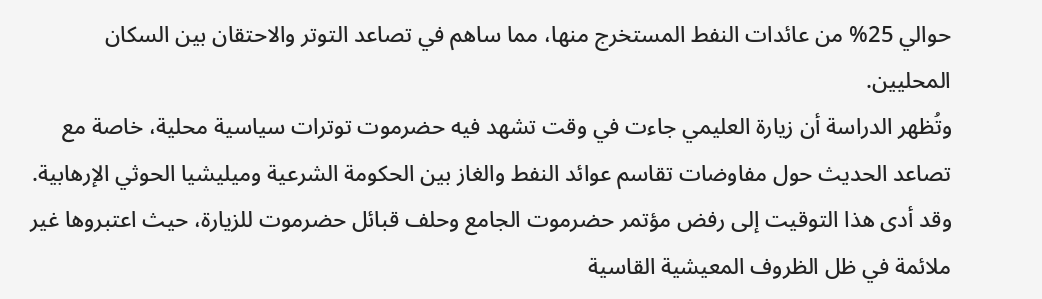حوالي 25% من عائدات النفط المستخرج منها، مما ساهم في تصاعد التوتر والاحتقان بين السكان المحليين.
وتُظهر الدراسة أن زيارة العليمي جاءت في وقت تشهد فيه حضرموت توترات سياسية محلية، خاصة مع تصاعد الحديث حول مفاوضات تقاسم عوائد النفط والغاز بين الحكومة الشرعية وميليشيا الحوثي الإرهابية. وقد أدى هذا التوقيت إلى رفض مؤتمر حضرموت الجامع وحلف قبائل حضرموت للزيارة، حيث اعتبروها غير ملائمة في ظل الظروف المعيشية القاسية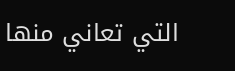التي تعاني منها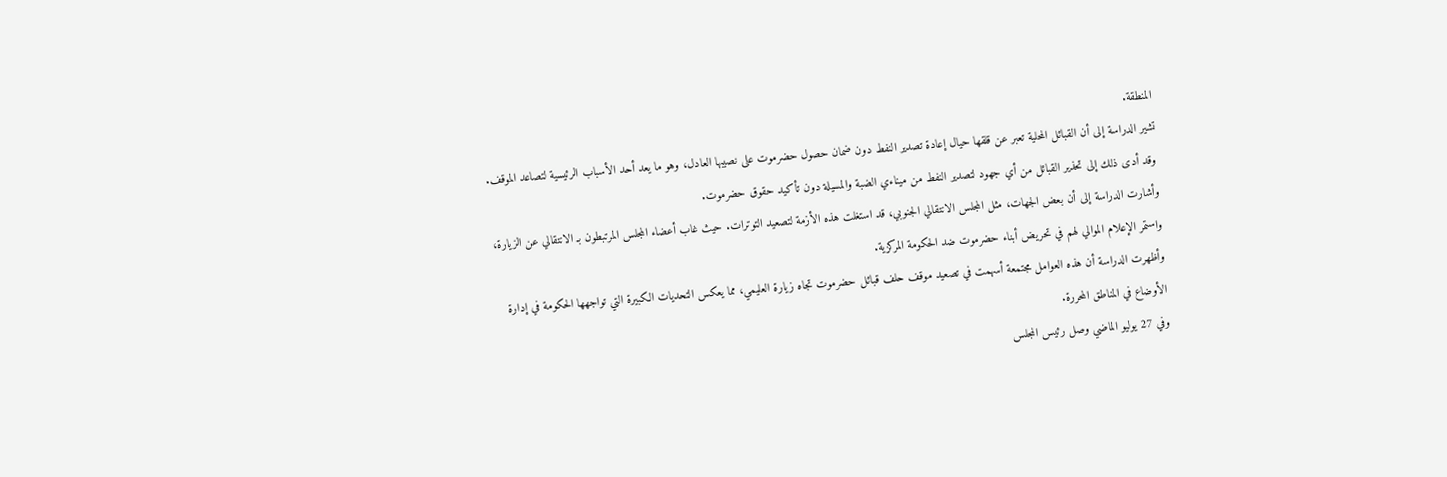المنطقة.
تشير الدراسة إلى أن القبائل المحلية تعبر عن قلقها حيال إعادة تصدير النفط دون ضمان حصول حضرموت على نصيبها العادل، وهو ما يعد أحد الأسباب الرئيسية لتصاعد الموقف. وقد أدى ذلك إلى تحذير القبائل من أي جهود لتصدير النفط من ميناءي الضبة والمسيلة دون تأكيد حقوق حضرموت.
وأشارت الدراسة إلى أن بعض الجهات، مثل المجلس الانتقالي الجنوبي، قد استغلت هذه الأزمة لتصعيد التوترات. حيث غاب أعضاء المجلس المرتبطون بـ الانتقالي عن الزيارة، واستمر الإعلام الموالي لهم في تحريض أبناء حضرموت ضد الحكومة المركزية.
وأظهرت الدراسة أن هذه العوامل مجتمعة أسهمت في تصعيد موقف حلف قبائل حضرموت تجاه زيارة العليمي، مما يعكس التحديات الكبيرة التي تواجهها الحكومة في إدارة الأوضاع في المناطق المحررة.
وفي 27 يوليو الماضي وصل رئيس المجلس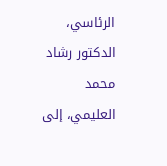الرئاسي، الدكتور رشاد محمد العليمي، إلى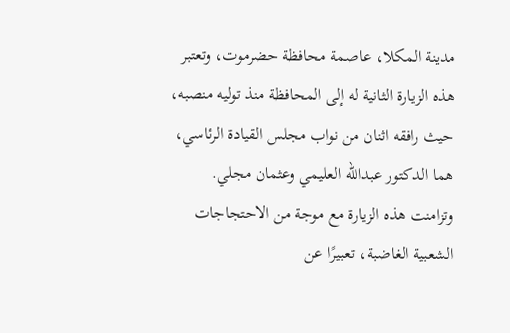مدينة المكلا، عاصمة محافظة حضرموت، وتعتبر هذه الزيارة الثانية له إلى المحافظة منذ توليه منصبه، حيث رافقه اثنان من نواب مجلس القيادة الرئاسي، هما الدكتور عبدالله العليمي وعثمان مجلي.
وتزامنت هذه الزيارة مع موجة من الاحتجاجات الشعبية الغاضبة، تعبيرًا عن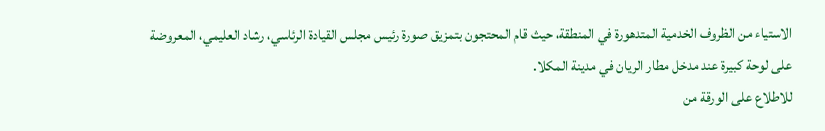الاستياء من الظروف الخدمية المتدهورة في المنطقة، حيث قام المحتجون بتمزيق صورة رئيس مجلس القيادة الرئاسي، رشاد العليمي، المعروضة على لوحة كبيرة عند مدخل مطار الريان في مدينة المكلا.
للاطلاع على الورقة من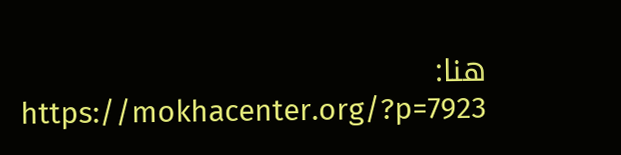هنا: https://mokhacenter.org/?p=7923